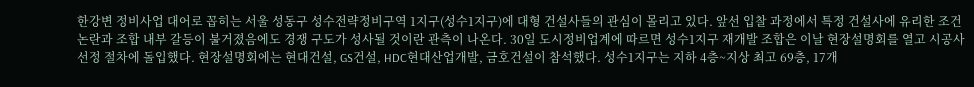한강변 정비사업 대어로 꼽히는 서울 성동구 성수전략정비구역 1지구(성수1지구)에 대형 건설사들의 관심이 몰리고 있다. 앞선 입찰 과정에서 특정 건설사에 유리한 조건 논란과 조합 내부 갈등이 불거졌음에도 경쟁 구도가 성사될 것이란 관측이 나온다. 30일 도시정비업계에 따르면 성수1지구 재개발 조합은 이날 현장설명회를 열고 시공사 선정 절차에 돌입했다. 현장설명회에는 현대건설, GS건설, HDC현대산업개발, 금호건설이 참석했다. 성수1지구는 지하 4층~지상 최고 69층, 17개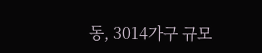동, 3014가구 규모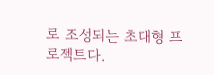로 조성되는 초대형 프로젝트다.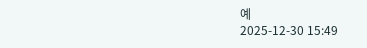예
2025-12-30 15:49